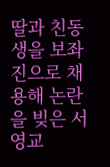딸과 친동생을 보좌진으로 채용해 논란을 빚은 서영교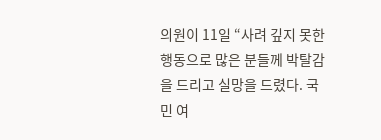의원이 11일 “사려 깊지 못한 행동으로 많은 분들께 박탈감을 드리고 실망을 드렸다. 국민 여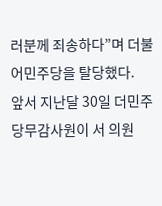러분께 죄송하다”며 더불어민주당을 탈당했다.
앞서 지난달 30일 더민주 당무감사원이 서 의원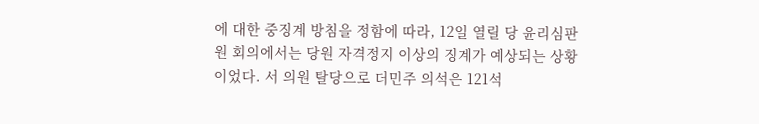에 대한 중징계 방침을 정함에 따라, 12일 열릴 당 윤리심판원 회의에서는 당원 자격정지 이상의 징계가 예상되는 상황이었다. 서 의원 탈당으로 더민주 의석은 121석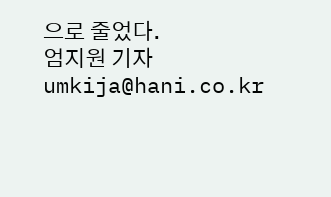으로 줄었다.
엄지원 기자 umkija@hani.co.kr